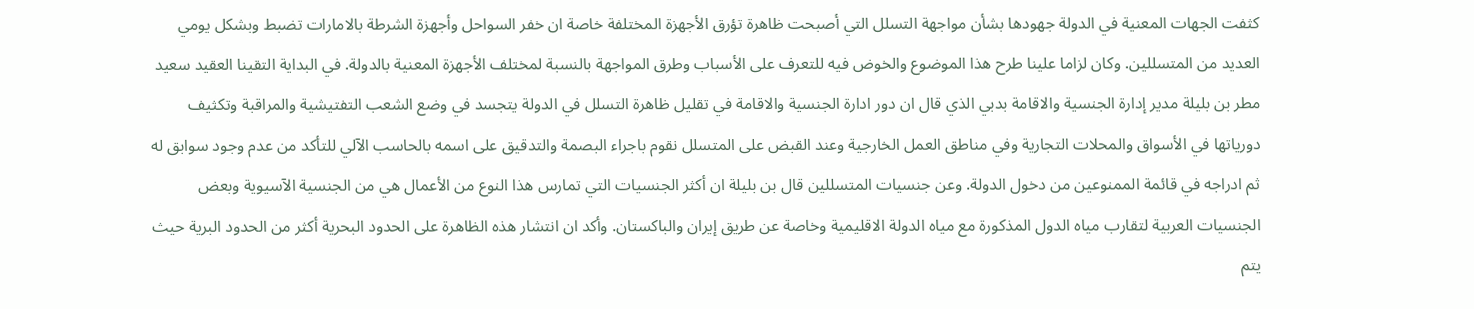كثفت الجهات المعنية في الدولة جهودها بشأن مواجهة التسلل التي أصبحت ظاهرة تؤرق الأجهزة المختلفة خاصة ان خفر السواحل وأجهزة الشرطة بالامارات تضبط وبشكل يومي العديد من المتسللين. وكان لزاما علينا طرح هذا الموضوع والخوض فيه للتعرف على الأسباب وطرق المواجهة بالنسبة لمختلف الأجهزة المعنية بالدولة. في البداية التقينا العقيد سعيد مطر بن بليلة مدير إدارة الجنسية والاقامة بدبي الذي قال ان دور ادارة الجنسية والاقامة في تقليل ظاهرة التسلل في الدولة يتجسد في وضع الشعب التفتيشية والمراقبة وتكثيف دورياتها في الأسواق والمحلات التجارية وفي مناطق العمل الخارجية وعند القبض على المتسلل نقوم باجراء البصمة والتدقيق على اسمه بالحاسب الآلي للتأكد من عدم وجود سوابق له ثم ادراجه في قائمة الممنوعين من دخول الدولة. وعن جنسيات المتسللين قال بن بليلة ان أكثر الجنسيات التي تمارس هذا النوع من الأعمال هي من الجنسية الآسيوية وبعض الجنسيات العربية لتقارب مياه الدول المذكورة مع مياه الدولة الاقليمية وخاصة عن طريق إيران والباكستان. وأكد ان انتشار هذه الظاهرة على الحدود البحرية أكثر من الحدود البرية حيث يتم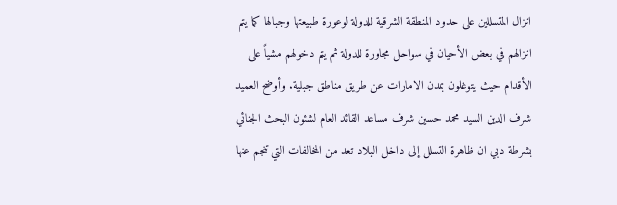انزال المتسللين على حدود المنطقة الشرقية للدولة لوعورة طبيعتها وجبالها كما يتم انزالهم في بعض الأحيان في سواحل مجاورة للدولة ثم يتم دخولهم مشياً على الأقدام حيث يتوغلون بمدن الامارات عن طريق مناطق جبلية. وأوضح العميد شرف الدين السيد محمد حسين شرف مساعد القائد العام لشئون البحث الجنائي بشرطة دبي ان ظاهرة التسلل إلى داخل البلاد تعد من المخالفات التي تنجم عنها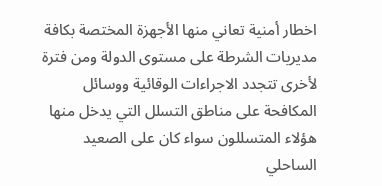اخطار أمنية تعاني منها الأجهزة المختصة بكافة مديريات الشرطة على مستوى الدولة ومن فترة لأخرى تتجدد الاجراءات الوقائية ووسائل المكافحة على مناطق التسلل التي يدخل منها هؤلاء المتسللون سواء كان على الصعيد الساحلي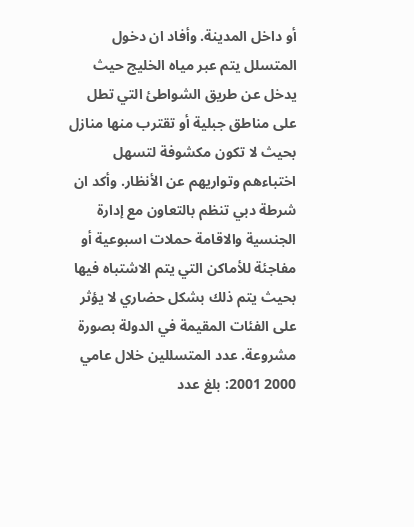أو داخل المدينة. وأفاد ان دخول المتسلل يتم عبر مياه الخليج حيث يدخل عن طريق الشواطئ التي تطل على مناطق جبلية أو تقترب منها منازل بحيث لا تكون مكشوفة لتسهل اختباءهم وتواريهم عن الأنظار. وأكد ان شرطة دبي تنظم بالتعاون مع إدارة الجنسية والاقامة حملات اسبوعية أو مفاجئة للأماكن التي يتم الاشتباه فيها بحيث يتم ذلك بشكل حضاري لا يؤثر على الفئات المقيمة في الدولة بصورة مشروعة. عدد المتسللين خلال عامي 2000 2001: بلغ عدد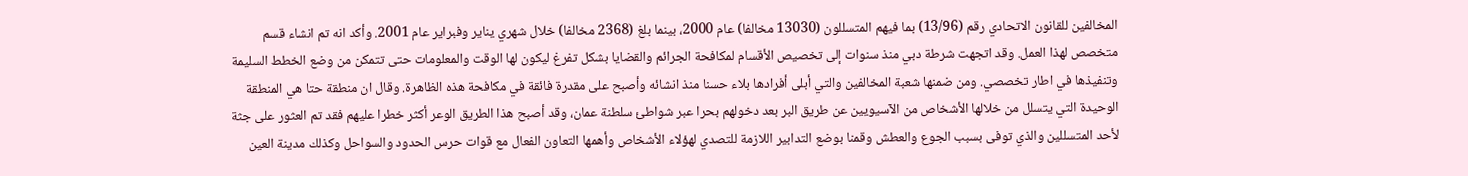المخالفين للقانون الاتحادي رقم (13/96) بما فيهم المتسللون (13030 مخالفا) عام 2000، بينما بلغ (2368 مخالفا) خلال شهري يناير وفبراير عام 2001. وأكد انه تم انشاء قسم متخصص لهذا العمل. وقد اتجهت شرطة دبي منذ سنوات إلى تخصيص الأقسام لمكافحة الجرائم والقضايا بشكل تفرغ ليكون لها الوقت والمعلومات حتى تتمكن من وضع الخطط السليمة وتنفيذها في اطار تخصصي. ومن ضمنها شعبة المخالفين والتي أبلى أفرادها بلاء حسنا منذ انشائه وأصبح على مقدرة فائقة في مكافحة هذه الظاهرة. وقال ان منطقة حتا هي المنطقة الوحيدة التي يتسلل من خلالها الأشخاص من الآسيويين عن طريق البر بعد دخولهم بحرا عبر شواطئ سلطنة عمان، وقد أصبح هذا الطريق الوعر أكثر خطرا عليهم فقد تم العثور على جثة لأحد المتسللين والذي توفى بسبب الجوع والعطش وقمنا بوضع التدابير اللازمة للتصدي لهؤلاء الأشخاص وأهمها التعاون الفعال مع قوات حرس الحدود والسواحل وكذلك مدينة العين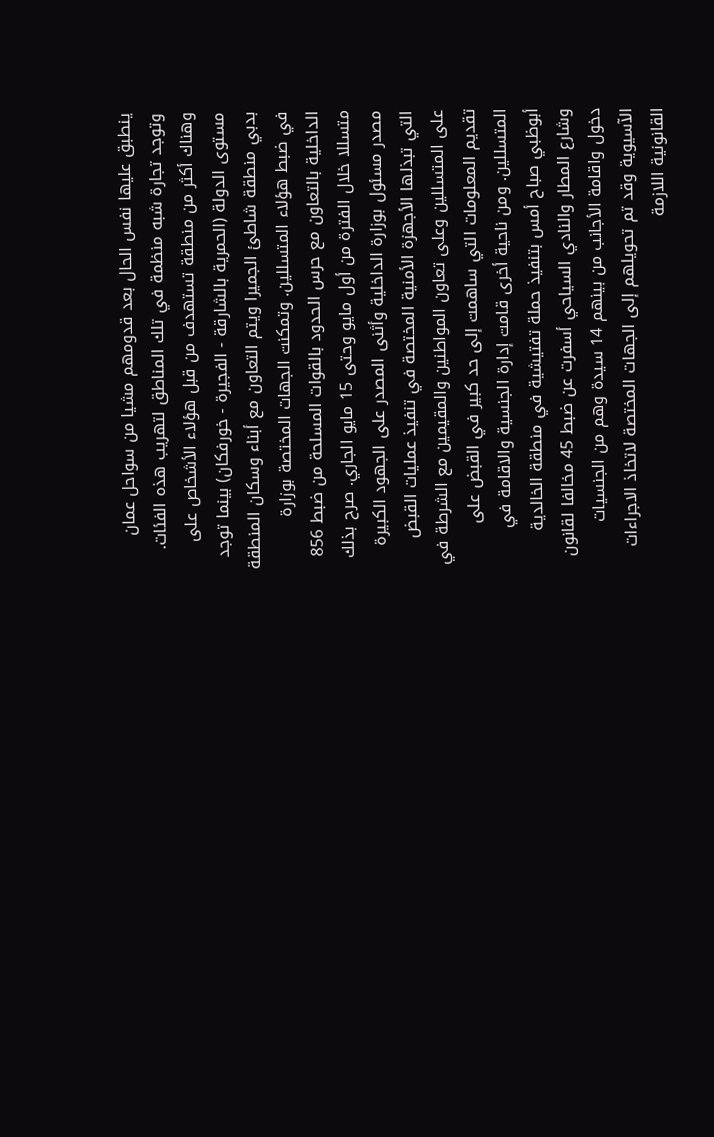ينطبق عليها نفس الحال بعد قدومهم مشيا من سواحل عمان وتوجد تجارة شبه منظمة في تلك المناطق لتهريب هذه الفئات. وهناك أكثر من منطقة تستهدف من قبل هؤلاء الأشخاص على مستوى الدولة (الحمرية بالشارقة - الفجيرة - خورفكان) بينما توجد بدبي منطقة شاطئ الجميرا ويتم التعاون مع أبناء وسكان المنطقة في ضبط هؤلاء المتسللين. وتمكنت الجهات المختصة بوزارة الداخلية بالتعاون مع حرس الحدود بالقوات المسلحة من ضبط 856 متسللا خلال الفترة من أول مايو وحتى 15 مايو الجاري. صرح بذلك مصدر مسئول بوزارة الداخلية وأثنى المصدر على الجهود الكبيرة التي تبذلها الأجهزة الأمنية المختصة في تنفيذ عمليات القبض على المتسللين وعلى تعاون المواطنين والمقيمين مع الشرطة في تقديم المعلومات التي ساهمت إلى حد كبير في القبض على المتسللين. ومن ناحية أخرى قامت إدارة الجنسية والاقامة في أبوظبي صباح أمس بتنفيذ حملة تفتيشية في منطقة الخالدية وشارع المطار والنادي السياحي أسفرت عن ضبط 45 مخالفا لقانون دخول واقامة الأجانب من بينهم 14 سيدة وهم من الجنسيات الآسيوية وقد تم تحويلهم إلى الجهات المختصة لاتخاذ الاجراءات القانونية اللازمة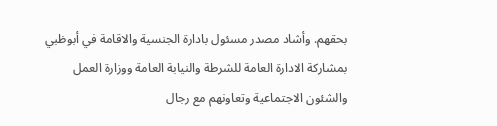بحقهم. وأشاد مصدر مسئول بادارة الجنسية والاقامة في أبوظبي بمشاركة الادارة العامة للشرطة والنيابة العامة ووزارة العمل والشئون الاجتماعية وتعاونهم مع رجال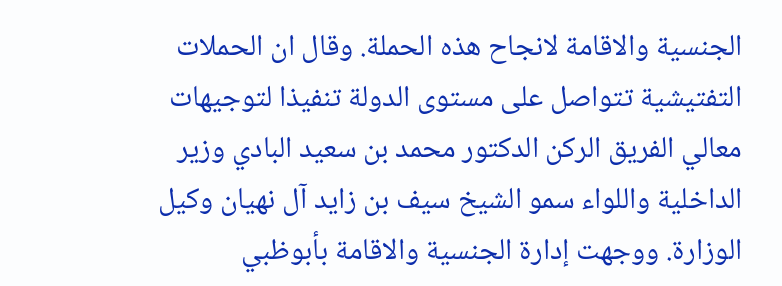الجنسية والاقامة لانجاح هذه الحملة. وقال ان الحملات التفتيشية تتواصل على مستوى الدولة تنفيذا لتوجيهات معالي الفريق الركن الدكتور محمد بن سعيد البادي وزير الداخلية واللواء سمو الشيخ سيف بن زايد آل نهيان وكيل الوزارة. ووجهت إدارة الجنسية والاقامة بأبوظبي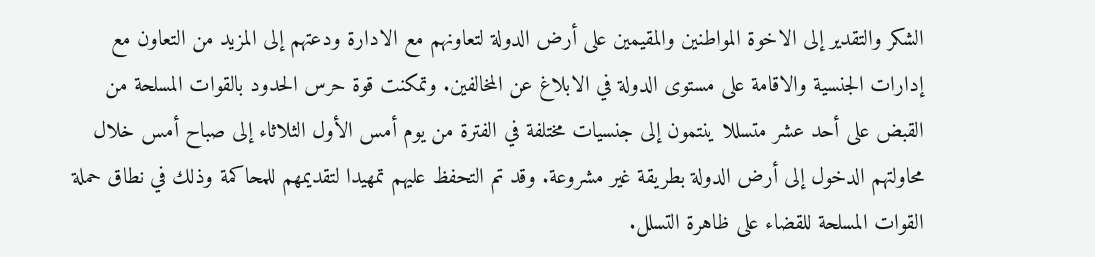الشكر والتقدير إلى الاخوة المواطنين والمقيمين على أرض الدولة لتعاونهم مع الادارة ودعتهم إلى المزيد من التعاون مع إدارات الجنسية والاقامة على مستوى الدولة في الابلاغ عن المخالفين. وتمكنت قوة حرس الحدود بالقوات المسلحة من القبض على أحد عشر متسللا ينتمون إلى جنسيات مختلفة في الفترة من يوم أمس الأول الثلاثاء إلى صباح أمس خلال محاولتهم الدخول إلى أرض الدولة بطريقة غير مشروعة. وقد تم التحفظ عليهم تمهيدا لتقديمهم للمحاكمة وذلك في نطاق حملة القوات المسلحة للقضاء على ظاهرة التسلل.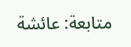متابعة: عائشة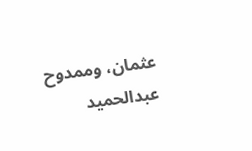عثمان، وممدوح عبدالحميد